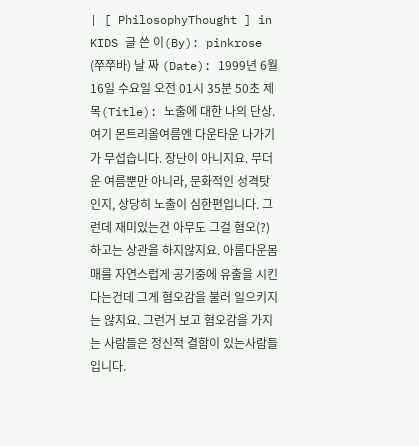| [ PhilosophyThought ] in KIDS 글 쓴 이(By): pinkrose (쭈쭈바) 날 짜 (Date): 1999년 6월 16일 수요일 오전 01시 35분 50초 제 목(Title): 노출에 대한 나의 단상. 여기 몬트리올여름엔 다운타운 나가기가 무섭습니다. 장난이 아니지요. 무더운 여름뿐만 아니라, 문화적인 성격탓인지, 상당히 노출이 심한편입니다. 그런데 재미있는건 아무도 그걸 혐오(?) 하고는 상관을 하지않지요. 아름다운몸매를 자연스럽게 공기중에 유출을 시킨다는건데 그게 혐오감을 불러 일으키지는 않지요. 그런거 보고 혐오감을 가지는 사람들은 정신적 결함이 있는사람들입니다.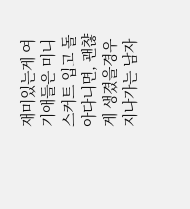재미있는게 여기애들은 미니스커트 입고 돌아다니면, 괜챦게 생겼을경우 지나가는 남자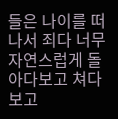들은 나이를 떠나서 죄다 너무 자연스럽게 돌아다보고 쳐다보고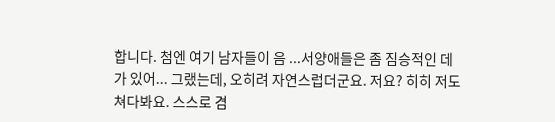합니다. 첨엔 여기 남자들이 음 ...서양애들은 좀 짐승적인 데가 있어... 그랬는데, 오히려 자연스럽더군요. 저요? 히히 저도 쳐다봐요. 스스로 겸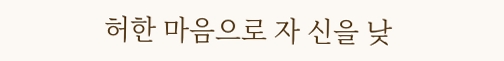허한 마음으로 자 신을 낮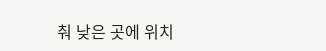춰 낮은 곳에 위치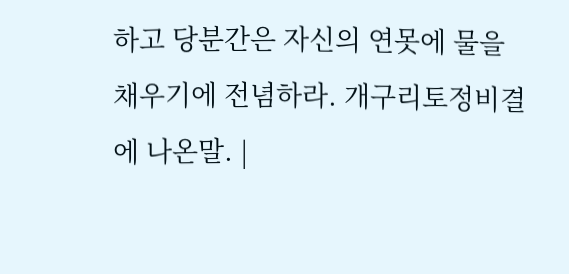하고 당분간은 자신의 연못에 물을 채우기에 전념하라. 개구리토정비결에 나온말. |